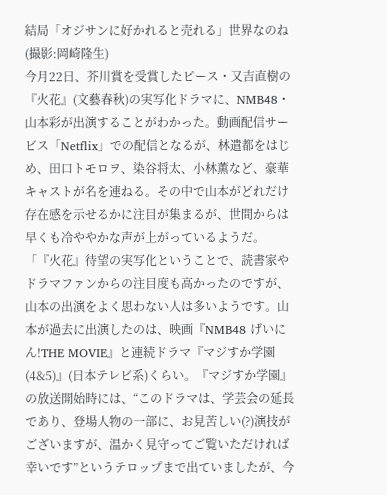結局「オジサンに好かれると売れる」世界なのね(撮影:岡崎隆生)
今月22日、芥川賞を受賞したピース・又吉直樹の『火花』(文藝春秋)の実写化ドラマに、NMB48・山本彩が出演することがわかった。動画配信サービス「Netflix」での配信となるが、林遣都をはじめ、田口トモロヲ、染谷将太、小林薫など、豪華キャストが名を連ねる。その中で山本がどれだけ存在感を示せるかに注目が集まるが、世間からは早くも冷ややかな声が上がっているようだ。
「『火花』待望の実写化ということで、読書家やドラマファンからの注目度も高かったのですが、山本の出演をよく思わない人は多いようです。山本が過去に出演したのは、映画『NMB48 げいにん!THE MOVIE』と連続ドラマ『マジすか学園(4&5)』(日本テレビ系)くらい。『マジすか学園』の放送開始時には、“このドラマは、学芸会の延長であり、登場人物の一部に、お見苦しい(?)演技がございますが、温かく見守ってご覧いただければ幸いです”というテロップまで出ていましたが、今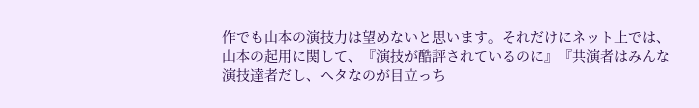作でも山本の演技力は望めないと思います。それだけにネット上では、山本の起用に関して、『演技が酷評されているのに』『共演者はみんな演技達者だし、ヘタなのが目立っち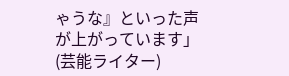ゃうな』といった声が上がっています」(芸能ライター)